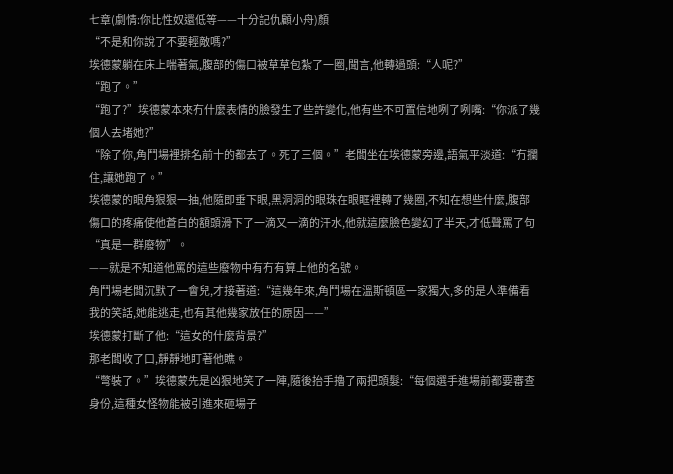七章(劇情:你比性奴還低等——十分記仇顧小舟)顏
“不是和你說了不要輕敵嗎?”
埃德蒙躺在床上喘著氣,腹部的傷口被草草包紮了一圈,聞言,他轉過頭:“人呢?”
“跑了。”
“跑了?”埃德蒙本來冇什麼表情的臉發生了些許變化,他有些不可置信地咧了咧嘴:“你派了幾個人去堵她?”
“除了你,角鬥場裡排名前十的都去了。死了三個。”老闆坐在埃德蒙旁邊,語氣平淡道:“冇攔住,讓她跑了。”
埃德蒙的眼角狠狠一抽,他隨即垂下眼,黑洞洞的眼珠在眼眶裡轉了幾圈,不知在想些什麼,腹部傷口的疼痛使他蒼白的額頭滑下了一滴又一滴的汗水,他就這麼臉色變幻了半天,才低聲罵了句“真是一群廢物”。
——就是不知道他罵的這些廢物中有冇有算上他的名號。
角鬥場老闆沉默了一會兒,才接著道:“這幾年來,角鬥場在溫斯頓區一家獨大,多的是人準備看我的笑話,她能逃走,也有其他幾家放任的原因——”
埃德蒙打斷了他:“這女的什麼背景?”
那老闆收了口,靜靜地盯著他瞧。
“彆裝了。”埃德蒙先是凶狠地笑了一陣,隨後抬手擼了兩把頭髮:“每個選手進場前都要審查身份,這種女怪物能被引進來砸場子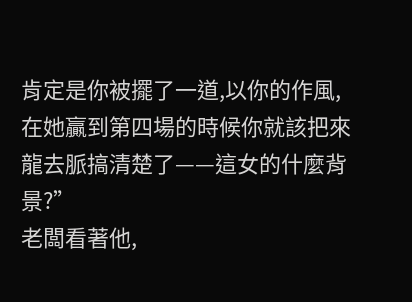肯定是你被擺了一道,以你的作風,在她贏到第四場的時候你就該把來龍去脈搞清楚了——這女的什麼背景?”
老闆看著他,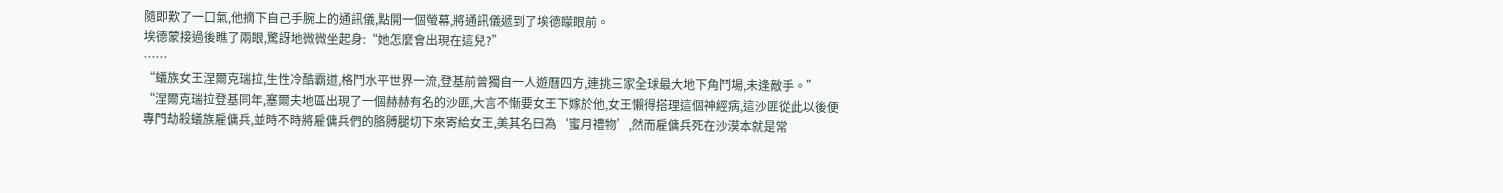隨即歎了一口氣,他摘下自己手腕上的通訊儀,點開一個螢幕,將通訊儀遞到了埃德矇眼前。
埃德蒙接過後瞧了兩眼,驚訝地微微坐起身:“她怎麼會出現在這兒?”
……
“蟻族女王涅爾克瑞拉,生性冷酷霸道,格鬥水平世界一流,登基前曾獨自一人遊曆四方,連挑三家全球最大地下角鬥場,未逢敵手。”
“涅爾克瑞拉登基同年,塞爾夫地區出現了一個赫赫有名的沙匪,大言不慚要女王下嫁於他,女王懶得搭理這個神經病,這沙匪從此以後便專門劫殺蟻族雇傭兵,並時不時將雇傭兵們的胳膊腿切下來寄給女王,美其名曰為‘蜜月禮物’,然而雇傭兵死在沙漠本就是常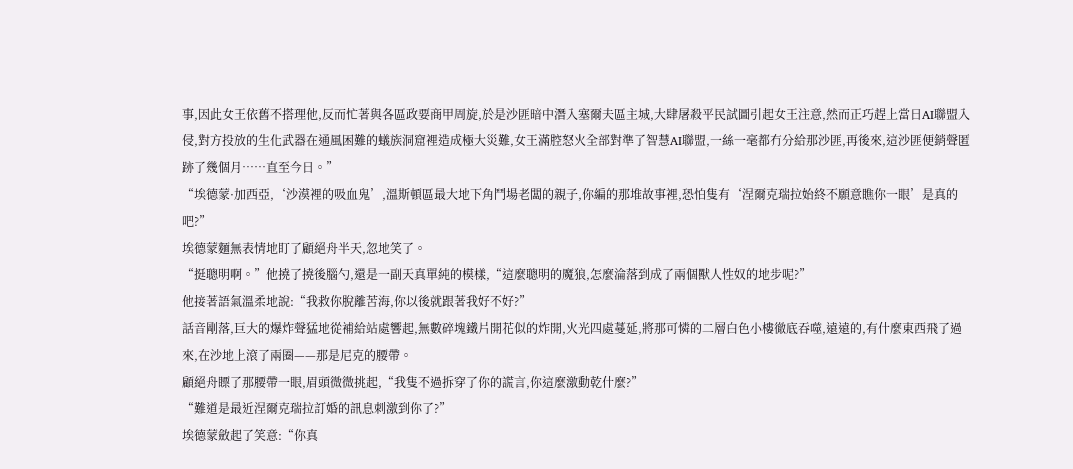事,因此女王依舊不搭理他,反而忙著與各區政要商甲周旋,於是沙匪暗中潛入塞爾夫區主城,大肆屠殺平民試圖引起女王注意,然而正巧趕上當日AI聯盟入侵,對方投放的生化武器在通風困難的蟻族洞窟裡造成極大災難,女王滿腔怒火全部對準了智慧AI聯盟,一絲一毫都冇分給那沙匪,再後來,這沙匪便銷聲匿跡了幾個月……直至今日。”
“埃德蒙·加西亞,‘沙漠裡的吸血鬼’,溫斯頓區最大地下角鬥場老闆的親子,你編的那堆故事裡,恐怕隻有‘涅爾克瑞拉始終不願意瞧你一眼’是真的吧?”
埃德蒙麵無表情地盯了顧絕舟半天,忽地笑了。
“挺聰明啊。”他撓了撓後腦勺,還是一副天真單純的模樣,“這麼聰明的魔狼,怎麼淪落到成了兩個獸人性奴的地步呢?”
他接著語氣溫柔地說:“我救你脫離苦海,你以後就跟著我好不好?”
話音剛落,巨大的爆炸聲猛地從補給站處響起,無數碎塊鐵片開花似的炸開,火光四處蔓延,將那可憐的二層白色小樓徹底吞噬,遠遠的,有什麼東西飛了過來,在沙地上滾了兩圈——那是尼克的腰帶。
顧絕舟瞟了那腰帶一眼,眉頭微微挑起,“我隻不過拆穿了你的謊言,你這麼激動乾什麼?”
“難道是最近涅爾克瑞拉訂婚的訊息刺激到你了?”
埃德蒙斂起了笑意:“你真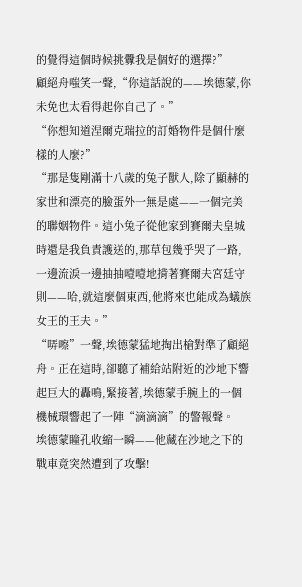的覺得這個時候挑釁我是個好的選擇?”
顧絕舟嗤笑一聲,“你這話說的——埃德蒙,你未免也太看得起你自己了。”
“你想知道涅爾克瑞拉的訂婚物件是個什麼樣的人麼?”
“那是隻剛滿十八歲的兔子獸人,除了顯赫的家世和漂亮的臉蛋外一無是處——一個完美的聯姻物件。這小兔子從他家到賽爾夫皇城時還是我負責護送的,那草包幾乎哭了一路,一邊流淚一邊抽抽噎噎地揹著賽爾夫宮廷守則——哈,就這麼個東西,他將來也能成為蟻族女王的王夫。”
“哢嚓”一聲,埃德蒙猛地掏出槍對準了顧絕舟。正在這時,卻聽了補給站附近的沙地下響起巨大的轟鳴,緊接著,埃德蒙手腕上的一個機械環響起了一陣“滴滴滴”的警報聲。
埃德蒙瞳孔收縮一瞬——他藏在沙地之下的戰車竟突然遭到了攻擊!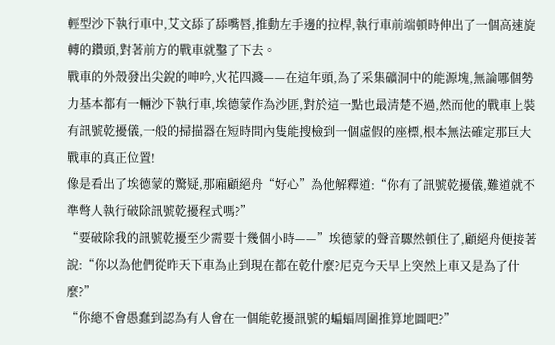輕型沙下執行車中,艾文舔了舔嘴唇,推動左手邊的拉桿,執行車前端頓時伸出了一個高速旋轉的鑽頭,對著前方的戰車就鑿了下去。
戰車的外殼發出尖銳的呻吟,火花四濺——在這年頭,為了采集礦洞中的能源塊,無論哪個勢力基本都有一輛沙下執行車,埃德蒙作為沙匪,對於這一點也最清楚不過,然而他的戰車上裝有訊號乾擾儀,一般的掃描器在短時間內隻能搜檢到一個虛假的座標,根本無法確定那巨大戰車的真正位置!
像是看出了埃德蒙的驚疑,那廂顧絕舟“好心”為他解釋道:“你有了訊號乾擾儀,難道就不準彆人執行破除訊號乾擾程式嗎?”
“要破除我的訊號乾擾至少需要十幾個小時——”埃德蒙的聲音驟然頓住了,顧絕舟便接著說:“你以為他們從昨天下車為止到現在都在乾什麼?尼克今天早上突然上車又是為了什麼?”
“你總不會愚蠢到認為有人會在一個能乾擾訊號的蝙蝠周圍推算地圖吧?”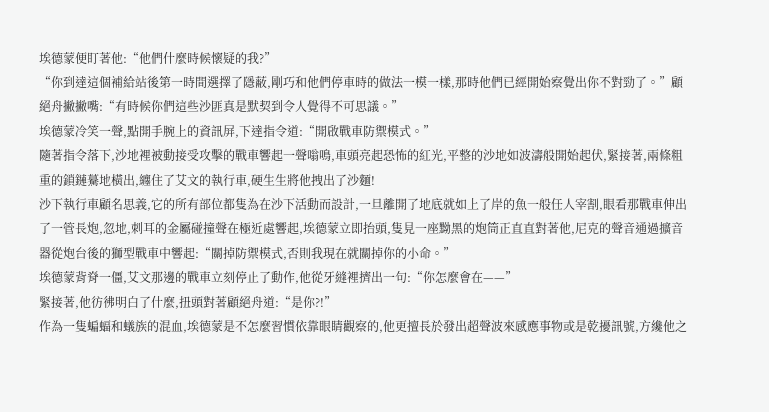埃德蒙便盯著他:“他們什麼時候懷疑的我?”
“你到達這個補給站後第一時間選擇了隱蔽,剛巧和他們停車時的做法一模一樣,那時他們已經開始察覺出你不對勁了。”顧絕舟撇撇嘴:“有時候你們這些沙匪真是默契到令人覺得不可思議。”
埃德蒙冷笑一聲,點開手腕上的資訊屏,下達指令道:“開啟戰車防禦模式。”
隨著指令落下,沙地裡被動接受攻擊的戰車響起一聲嗡鳴,車頭亮起恐怖的紅光,平整的沙地如波濤般開始起伏,緊接著,兩條粗重的鎖鏈驀地橫出,纏住了艾文的執行車,硬生生將他拽出了沙麵!
沙下執行車顧名思義,它的所有部位都隻為在沙下活動而設計,一旦離開了地底就如上了岸的魚一般任人宰割,眼看那戰車伸出了一管長炮,忽地,刺耳的金屬碰撞聲在極近處響起,埃德蒙立即抬頭,隻見一座黝黑的炮筒正直直對著他,尼克的聲音通過擴音器從炮台後的獅型戰車中響起:“關掉防禦模式,否則我現在就關掉你的小命。”
埃德蒙背脊一僵,艾文那邊的戰車立刻停止了動作,他從牙縫裡擠出一句:“你怎麼會在——”
緊接著,他彷彿明白了什麼,扭頭對著顧絕舟道:“是你?!”
作為一隻蝙蝠和蟻族的混血,埃德蒙是不怎麼習慣依靠眼睛觀察的,他更擅長於發出超聲波來感應事物或是乾擾訊號,方纔他之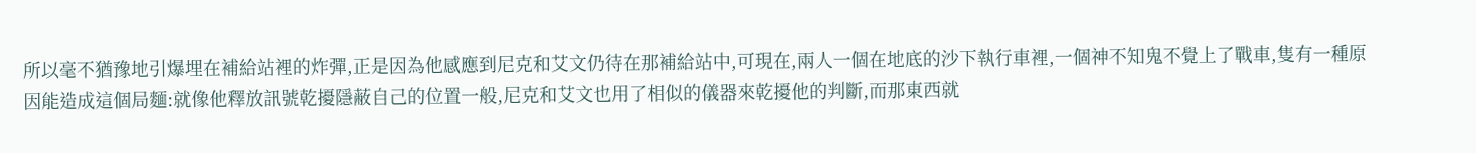所以毫不猶豫地引爆埋在補給站裡的炸彈,正是因為他感應到尼克和艾文仍待在那補給站中,可現在,兩人一個在地底的沙下執行車裡,一個神不知鬼不覺上了戰車,隻有一種原因能造成這個局麵:就像他釋放訊號乾擾隱蔽自己的位置一般,尼克和艾文也用了相似的儀器來乾擾他的判斷,而那東西就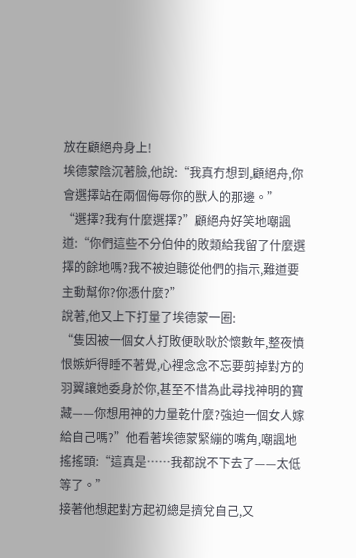放在顧絕舟身上!
埃德蒙陰沉著臉,他說:“我真冇想到,顧絕舟,你會選擇站在兩個侮辱你的獸人的那邊。”
“選擇?我有什麼選擇?”顧絕舟好笑地嘲諷道:“你們這些不分伯仲的敗類給我留了什麼選擇的餘地嗎?我不被迫聽從他們的指示,難道要主動幫你?你憑什麼?”
說著,他又上下打量了埃德蒙一圈:
“隻因被一個女人打敗便耿耿於懷數年,整夜憤恨嫉妒得睡不著覺,心裡念念不忘要剪掉對方的羽翼讓她委身於你,甚至不惜為此尋找神明的寶藏——你想用神的力量乾什麼?強迫一個女人嫁給自己嗎?”他看著埃德蒙緊繃的嘴角,嘲諷地搖搖頭:“這真是……我都說不下去了——太低等了。”
接著他想起對方起初總是擠兌自己,又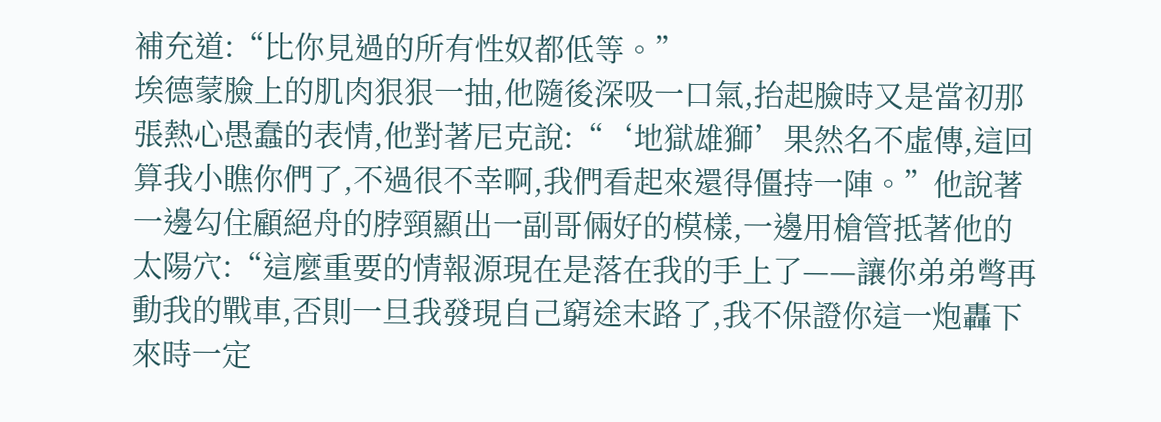補充道:“比你見過的所有性奴都低等。”
埃德蒙臉上的肌肉狠狠一抽,他隨後深吸一口氣,抬起臉時又是當初那張熱心愚蠢的表情,他對著尼克說:“‘地獄雄獅’果然名不虛傳,這回算我小瞧你們了,不過很不幸啊,我們看起來還得僵持一陣。”他說著一邊勾住顧絕舟的脖頸顯出一副哥倆好的模樣,一邊用槍管抵著他的太陽穴:“這麼重要的情報源現在是落在我的手上了——讓你弟弟彆再動我的戰車,否則一旦我發現自己窮途末路了,我不保證你這一炮轟下來時一定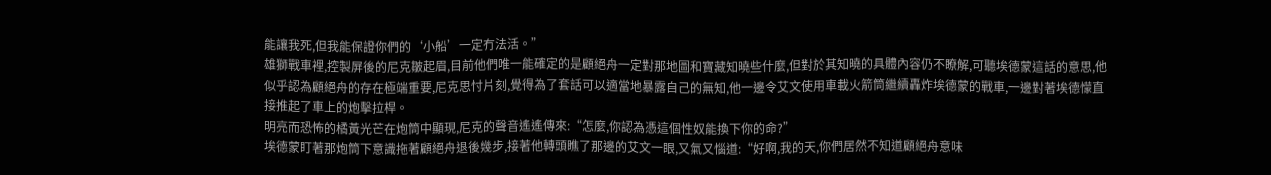能讓我死,但我能保證你們的‘小船’一定冇法活。”
雄獅戰車裡,控製屏後的尼克皺起眉,目前他們唯一能確定的是顧絕舟一定對那地圖和寶藏知曉些什麼,但對於其知曉的具體內容仍不瞭解,可聽埃德蒙這話的意思,他似乎認為顧絕舟的存在極端重要,尼克思忖片刻,覺得為了套話可以適當地暴露自己的無知,他一邊令艾文使用車載火箭筒繼續轟炸埃德蒙的戰車,一邊對著埃德懞直接推起了車上的炮擊拉桿。
明亮而恐怖的橘黃光芒在炮筒中顯現,尼克的聲音遙遙傳來:“怎麼,你認為憑這個性奴能換下你的命?”
埃德蒙盯著那炮筒下意識拖著顧絕舟退後幾步,接著他轉頭瞧了那邊的艾文一眼,又氣又惱道:“好啊,我的天,你們居然不知道顧絕舟意味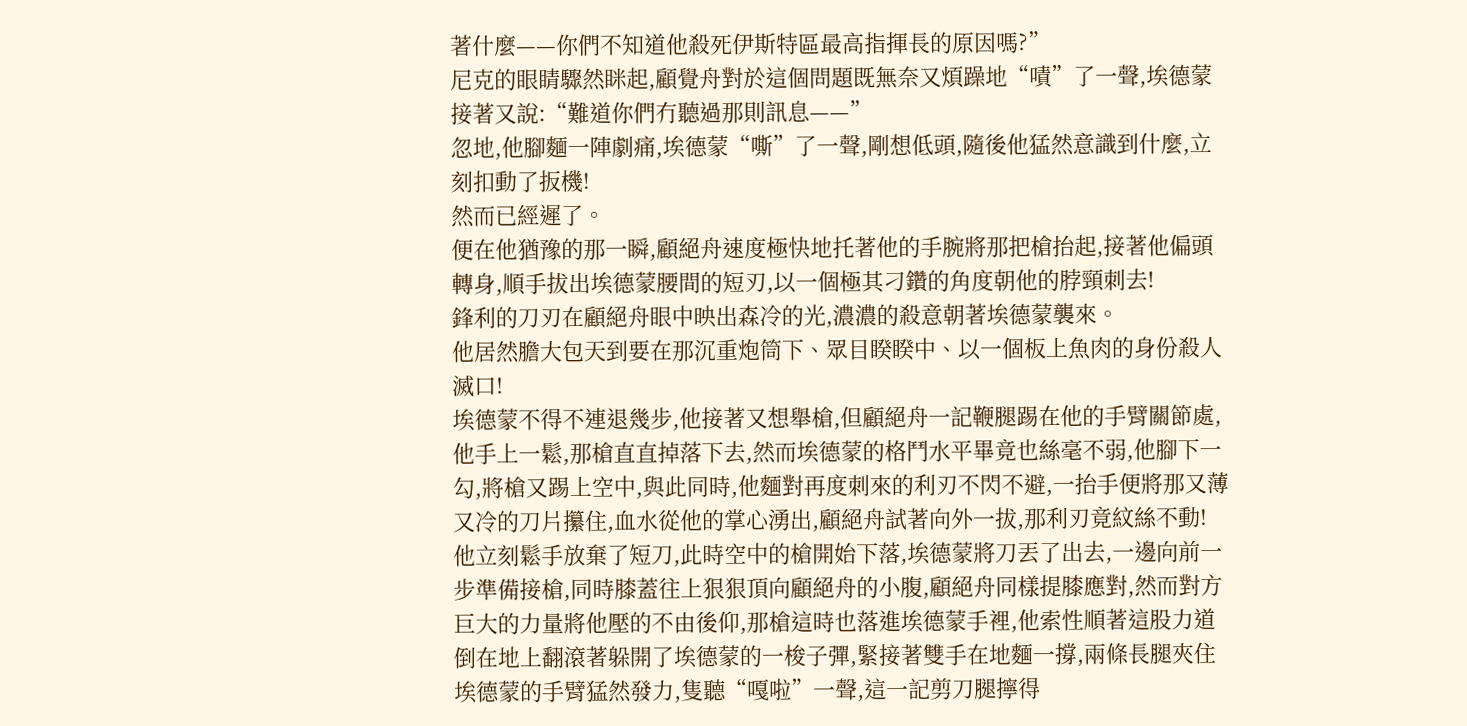著什麼——你們不知道他殺死伊斯特區最高指揮長的原因嗎?”
尼克的眼睛驟然眯起,顧覺舟對於這個問題既無奈又煩躁地“嘖”了一聲,埃德蒙接著又說:“難道你們冇聽過那則訊息——”
忽地,他腳麵一陣劇痛,埃德蒙“嘶”了一聲,剛想低頭,隨後他猛然意識到什麼,立刻扣動了扳機!
然而已經遲了。
便在他猶豫的那一瞬,顧絕舟速度極快地托著他的手腕將那把槍抬起,接著他偏頭轉身,順手拔出埃德蒙腰間的短刃,以一個極其刁鑽的角度朝他的脖頸刺去!
鋒利的刀刃在顧絕舟眼中映出森冷的光,濃濃的殺意朝著埃德蒙襲來。
他居然膽大包天到要在那沉重炮筒下、眾目睽睽中、以一個板上魚肉的身份殺人滅口!
埃德蒙不得不連退幾步,他接著又想舉槍,但顧絕舟一記鞭腿踢在他的手臂關節處,他手上一鬆,那槍直直掉落下去,然而埃德蒙的格鬥水平畢竟也絲毫不弱,他腳下一勾,將槍又踢上空中,與此同時,他麵對再度刺來的利刃不閃不避,一抬手便將那又薄又冷的刀片攥住,血水從他的掌心湧出,顧絕舟試著向外一拔,那利刃竟紋絲不動!
他立刻鬆手放棄了短刀,此時空中的槍開始下落,埃德蒙將刀丟了出去,一邊向前一步準備接槍,同時膝蓋往上狠狠頂向顧絕舟的小腹,顧絕舟同樣提膝應對,然而對方巨大的力量將他壓的不由後仰,那槍這時也落進埃德蒙手裡,他索性順著這股力道倒在地上翻滾著躲開了埃德蒙的一梭子彈,緊接著雙手在地麵一撐,兩條長腿夾住埃德蒙的手臂猛然發力,隻聽“嘎啦”一聲,這一記剪刀腿擰得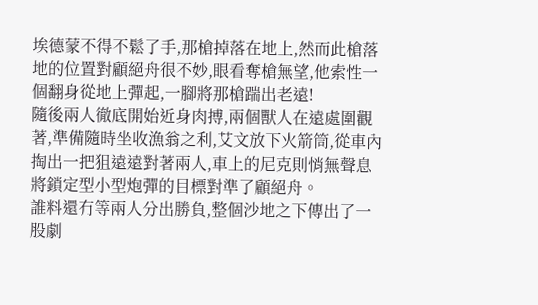埃德蒙不得不鬆了手,那槍掉落在地上,然而此槍落地的位置對顧絕舟很不妙,眼看奪槍無望,他索性一個翻身從地上彈起,一腳將那槍踹出老遠!
隨後兩人徹底開始近身肉搏,兩個獸人在遠處圍觀著,準備隨時坐收漁翁之利,艾文放下火箭筒,從車內掏出一把狙遠遠對著兩人,車上的尼克則悄無聲息將鎖定型小型炮彈的目標對準了顧絕舟。
誰料還冇等兩人分出勝負,整個沙地之下傳出了一股劇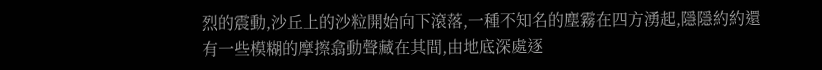烈的震動,沙丘上的沙粒開始向下滾落,一種不知名的塵霧在四方湧起,隱隱約約還有一些模糊的摩擦翕動聲藏在其間,由地底深處逐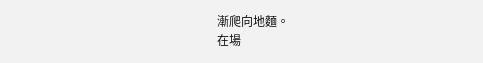漸爬向地麵。
在場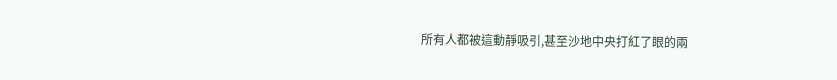所有人都被這動靜吸引,甚至沙地中央打紅了眼的兩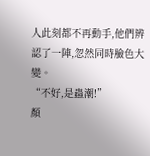人此刻都不再動手,他們辨認了一陣,忽然同時臉色大變。
“不好,是蟲潮!”
顏